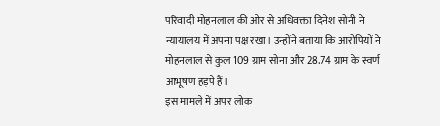परिवादी मोहनलाल की ओर से अधिवक्ता दिनेश सोनी ने न्यायालय में अपना पक्ष रखा। उन्होंने बताया कि आरोपियों ने मोहनलाल से कुल 109 ग्राम सोना और 28.74 ग्राम के स्वर्ण आभूषण हड़पे हैं।
इस मामले में अपर लोक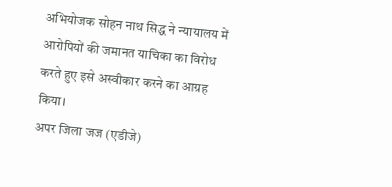अभियोजक सोहन नाथ सिद्ध ने न्यायालय में आरोपियों की जमानत याचिका का विरोध करते हुए इसे अस्वीकार करने का आग्रह किया।
अपर जिला जज (एडीजे)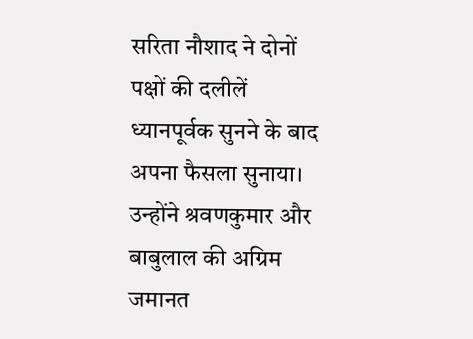सरिता नौशाद ने दोनों पक्षों की दलीलें ध्यानपूर्वक सुनने के बाद अपना फैसला सुनाया। उन्होंने श्रवणकुमार और बाबुलाल की अग्रिम जमानत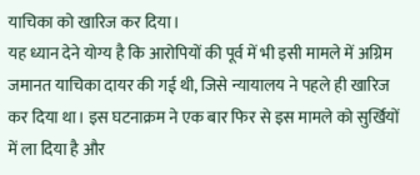याचिका को खारिज कर दिया।
यह ध्यान देने योग्य है कि आरोपियों की पूर्व में भी इसी मामले में अग्रिम जमानत याचिका दायर की गई थी, जिसे न्यायालय ने पहले ही खारिज कर दिया था। इस घटनाक्रम ने एक बार फिर से इस मामले को सुर्खियों में ला दिया है और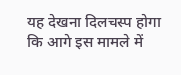यह देखना दिलचस्प होगा कि आगे इस मामले में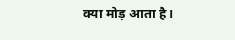क्या मोड़ आता है।